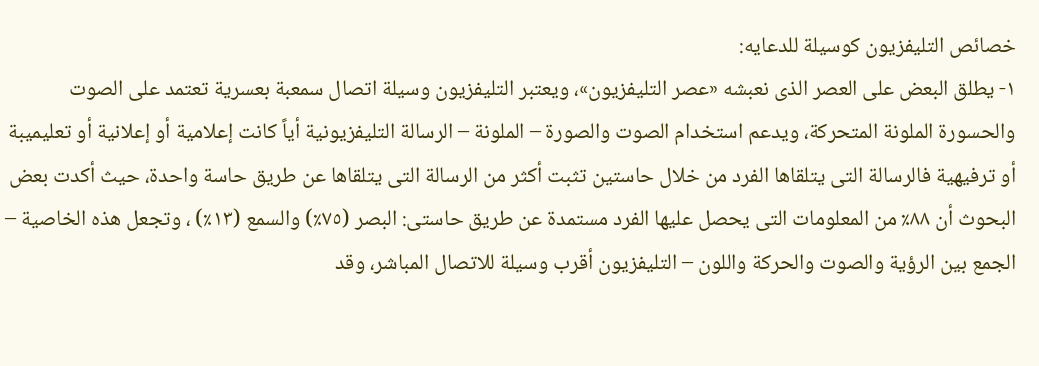خصائص التليفزيون كوسيلة للدعايه:
١- يطلق البعض على العصر الذى نعبشه «عصر التليفزيون»، ويعتبر التليفزيون وسيلة اتصال سمعبة بعسرية تعتمد على الصوت والحسورة الملونة المتحركة، ويدعم استخدام الصوت والصورة – الملونة – الرسالة التليفزيونية أياً كانت إعلامية أو إعلانية أو تعليميبة أو ترفيهية فالرسالة التى يتلقاها الفرد من خلال حاستين تثبت أكثر من الرسالة التى يتلقاها عن طريق حاسة واحدة، حيث أكدت بعض البحوث أن ٨٨٪ من المعلومات التى يحصل عليها الفرد مستمدة عن طريق حاستى: البصر (٧٥٪) والسمع (١٣٪) ، وتجعل هذه الخاصية – الجمع بين الرؤية والصوت والحركة واللون – التليفزيون أقرب وسيلة للاتصال المباشر، وقد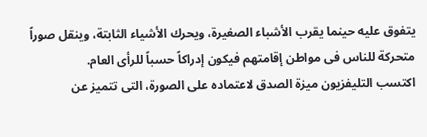يتفوق عليه حينما يقرب الأشباء الصغيرة، ويحرك الأشياء الثابتة، وينقل صوراً متحركة للناس فى مواطن إقامتهم فيكون إدراكاً حسباً للرأى العام.
اكتسب التليفزيون ميزة الصدق لاعتماده على الصورة، التى تتميز عن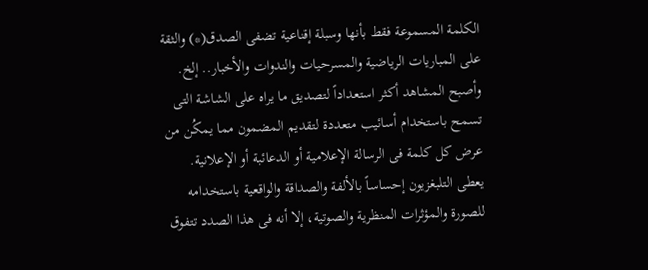الكلمة المسموعة فقط بأنها وسبلة إقناعية تضفى الصدق(*) والثقة على المباريات الرياضية والمسرحيات والندوات والأخبار.. إلخ. وأصبح المشاهد أكثر استعداداً لتصديق ما يراه على الشاشة التى تسمح باستخدام أسائيب متعددة لتقديم المضمون مما يمكُن من عرض كل كلمة فى الرسالة الإعلامية أو الدعائبة أو الإعلانية.
يعطى التلبغزيون إحساساً بالألفة والصداقة والواقعية باستخدامه للصورة والمؤثرات المنظرية والصوتية، إلا أنه فى هذا الصدد تتفوق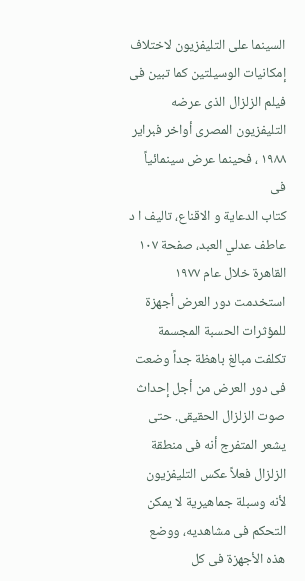السينما على التليفزيون لاختلاف إمكانيات الوسيلتين كما تبين فى فيلم الزلزال الذى عرضه التليفزيون المصرى أواخر فبراير ١٩٨٨ ، فحينما عرض سينمائياً فى
كتاب الدعاية و الاقناع، تاليف ا د عاطف عدلي العبد، صفحة ١٠٧
القاهرة خلال عام ١٩٧٧ استخدمت دور العرض أجهزة للمؤثرات الحسبة المجسمة تكلفت مبالغ باهظة جداً وضعت فى دور العرض من أجل إحداث صوت الزلزال الحقيقى. حتى يشعر المتفرج أنه فى منطقة الزلزال فعلاً عكس التليفزيون لأنه وسبلة جماهيرية لا يمكن التحكم فى مشاهديه، ووضع هذه الأجهزة فى كل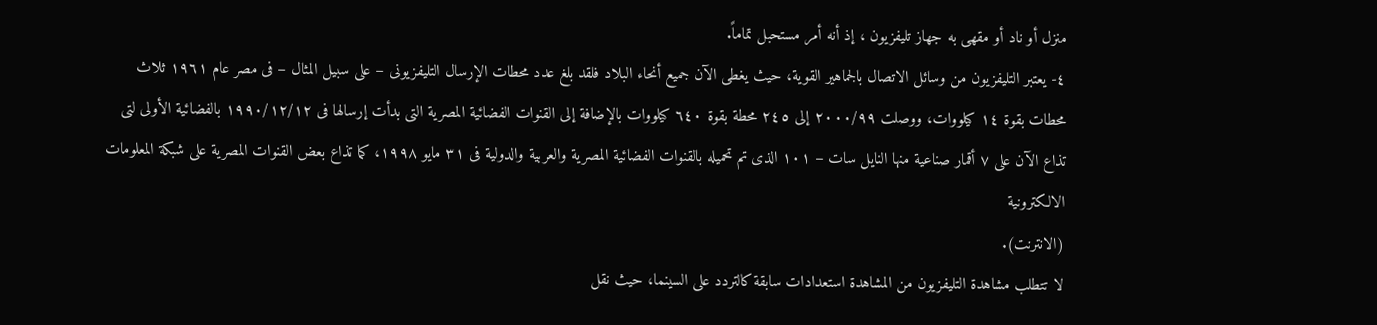منزل أو ناد أو مقهى به جهاز تليفزيون ، إذ أنه أمر مستحبل تماماً.
٤- يعتبر التليفزيون من وسائل الاتصال بالجماهير القوية، حيث يغطى الآن جميع أنحاء البلاد فلقد بلغ عدد محطات الإرسال التليفزيونى – على سبيل المثال – فى مصر عام ١٩٦١ ثلاث محطات بقوة ١٤ كيلووات، ووصلت ٢٠٠٠/٩٩ إلى ٢٤٥ محطة بقوة ٦٤٠ كيلووات بالإضافة إلى القنوات الفضائية المصرية التى بدأت إرسالها فى ١٩٩٠/١٢/١٢ بالفضائية الأولى لتى تذاع الآن على ٧ أقمار صناعية منها النايل سات – ١٠١ الذى تم تحميله بالقنوات الفضائية المصرية والعربية والدولية فى ٣١ مايو ١٩٩٨، كما تذاع بعض القنوات المصرية على شبكة المعلومات الالكترونية
(الانترنت).
لا تتطلب مشاهدة التليفزيون من المشاهدة استعدادات سابقة كالتردد على السينما، حيث نقل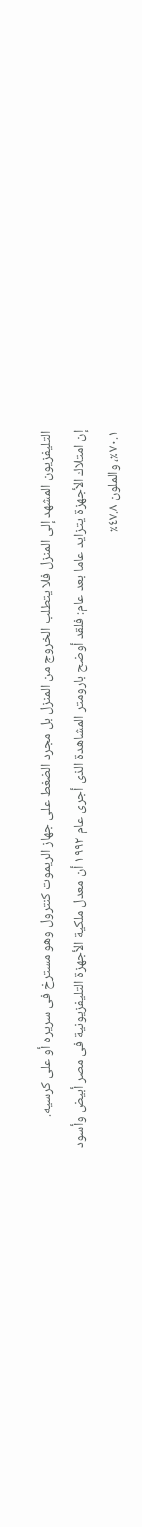التليفزيون المشهد إلى المنزل فلا يتطلب الخروج من المنزل بل مجرد الضغط على جهاز الريموت كنترول وهو مسترخ فى سريره أو على كرسيه.
إن امتلاك الأجهزة يتزايد عاما بعد عام: فلقد أوضح بارومتر المشاهدة الذى أجرى عام ١٩٩٢ أن معدل ملكية الأجهزة التليفزيونية فى مصر أبيض وأسود
٧٠.١٪، والملون ٤٧.٨٪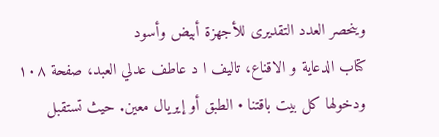وينحصر العدد التقديرى للأجهزة أبيض وأسود
كتاب الدعاية و الاقناع، تاليف ا د عاطف عدلي العبد، صفحة ١٠٨
ودخولها كل بيت باقتنا • الطبق أو إيريال معين. حيث تستقبل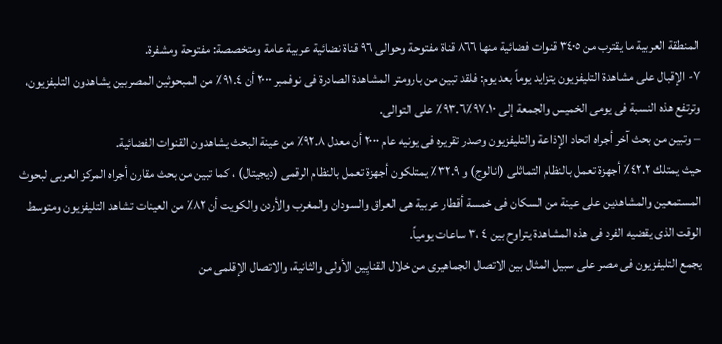المنطقة العربية ما يقترب من ٣٤٠٥ قنوات فضائية منها ٨٦٦ قناة مفتوحة وحوالى ٩٦ قناة نضائية عربية عامة ومتخصصة: مفتوحة ومشفرة.
٧- الإقبال على مشاهدة التليفزيون يتزايد يوماً بعد يوم: فلقد تبين من بارومتر المشاهدة الصادرة فى نوفمبر ٢٠٠٠ أن ٩١.٤٪ من المبحوثين المصربين يشاهدون التلبفزيون، وترتفع هذه النسبة فى يومى الخميس والجمعة إلى ٩٧.١٠٪٩٣.٦٪ على التوالى.
– وتبين من بحث آخر أجراه اتحاد الإذاعة والتليفزيون وصدر تقريره فى يونيه عام ٢٠٠٠ أن معدل ٩٢.٨٪ من عينة البحث يشاهدون القنوات الفضائية.
حيث يمتلك ٤٢.٢٪ أجهزة تعمل بالنظام التماثلى (انالوج) و ٣٢.٩٪ يمتلكون أجهزة تعمل بالنظام الرقمى (ديجيتال) ، كما تبين من بحث مقارن أجراه المركز العربى لبحوث المستمعين والمشاهدين على عينة من السكان فى خمسة أقطار عربية هى العراق والسودان والمغرب والأردن والكويت أن ٨٢٪ من العينات تشاهد التليفزيون ومتوسط الوقت الذى يقضيه الفرد فى هذه المشاهدة يتراوح بين ٤ ،٣ ساعات يومياً.
يجمع التليفزيون فى مصر على سبيل المثال بين الاتصال الجماهيرى من خلال القنايِين الأولى والثانية، والاتصال الإقلمى من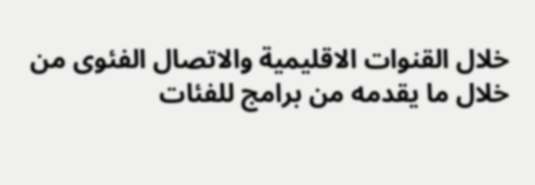خلال القنوات الاقليمية والاتصال الفئوى من خلال ما يقدمه من برامج للفئات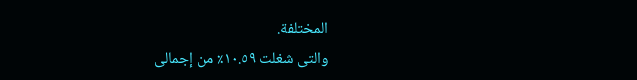المختلفة.
والتى شغلت ١٠.٥٩٪ من إجمالى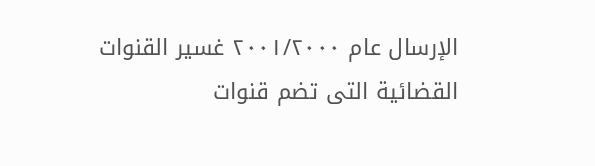الإرسال عام ٢٠٠١/٢٠٠٠ غسير القنوات القضائية التى تضم قنوات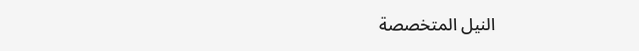النيل المتخصصة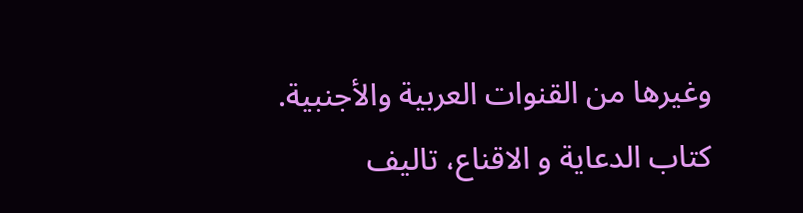وغيرها من القنوات العربية والأجنبية.
كتاب الدعاية و الاقناع، تاليف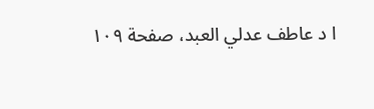ا د عاطف عدلي العبد، صفحة ١٠٩